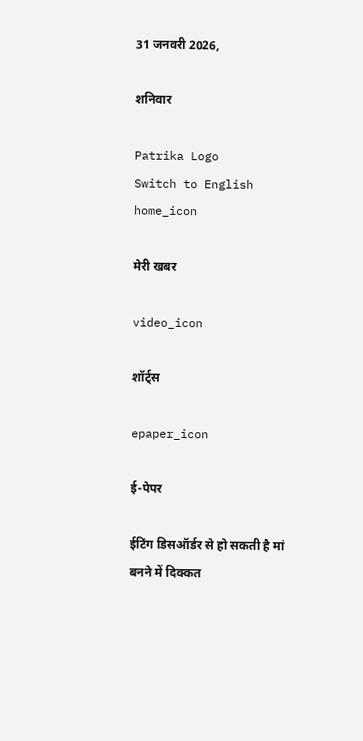31 जनवरी 2026,

शनिवार

Patrika Logo
Switch to English
home_icon

मेरी खबर

video_icon

शॉर्ट्स

epaper_icon

ई-पेपर

ईटिंग डिसऑर्डर से हो सकती है मां बनने में दिक्कत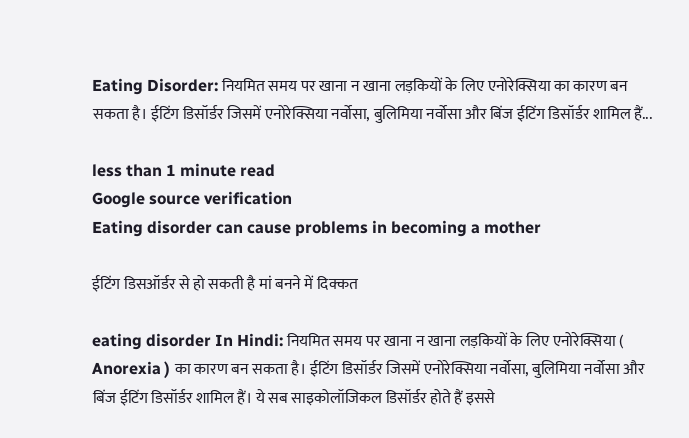Eating Disorder: नियमित समय पर खाना न खाना लड़कियों के लिए एनोरेक्सिया का कारण बन सकता है। ईटिंग डिसॉर्डर जिसमें एनोरेक्सिया नर्वोसा, बुलिमिया नर्वोसा और बिंज ईटिंग डिसॉर्डर शामिल हैं...

less than 1 minute read
Google source verification
Eating disorder can cause problems in becoming a mother

ईटिंग डिसऑर्डर से हो सकती है मां बनने में दिक्कत

eating disorder In Hindi: नियमित समय पर खाना न खाना लड़कियों के लिए एनोरेक्सिया ( Anorexia ) का कारण बन सकता है। ईटिंग डिसॉर्डर जिसमें एनोरेक्सिया नर्वोसा, बुलिमिया नर्वोसा और बिंज ईटिंग डिसॉर्डर शामिल हैं। ये सब साइकोलॉजिकल डिसॉर्डर होते हैं इससे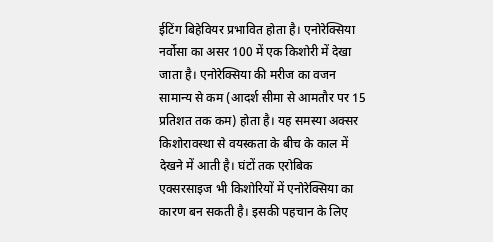ईटिंग बिहेवियर प्रभावित होता है। एनोरेक्सिया नर्वोसा का असर 100 में एक किशोरी में देखा जाता है। एनोरेक्सिया की मरीज का वजन सामान्य से कम (आदर्श सीमा से आमतौर पर 15 प्रतिशत तक कम) होता है। यह समस्या अक्सर किशोरावस्था से वयस्कता के बीच के काल में देखने में आती है। घंटों तक एरोबिक एक्सरसाइज भी किशोरियों में एनोरेक्सिया का कारण बन सकती है। इसकी पहचान के लिए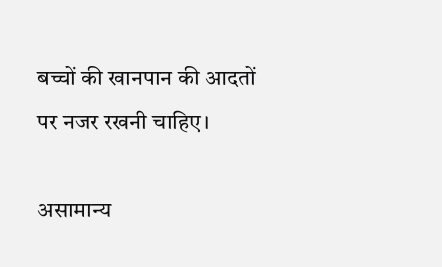बच्चों की खानपान की आदतों पर नजर रखनी चाहिए।

असामान्य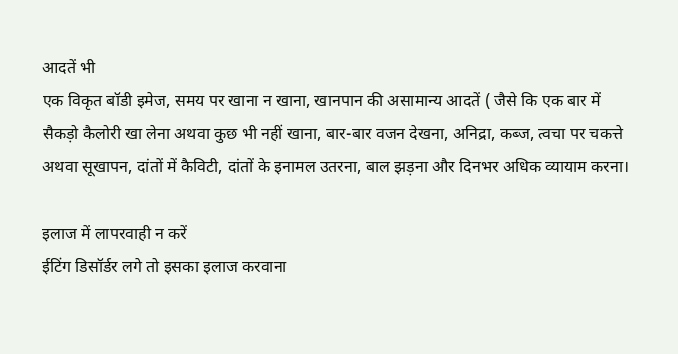आदतें भी
एक विकृत बॉडी इमेज, समय पर खाना न खाना, खानपान की असामान्य आदतें ( जैसे कि एक बार में सैकड़ो कैलोरी खा लेना अथवा कुछ भी नहीं खाना, बार-बार वजन देखना, अनिद्रा, कब्ज, त्वचा पर चकत्ते अथवा सूखापन, दांतों में कैविटी, दांतों के इनामल उतरना, बाल झड़ना और दिनभर अधिक व्यायाम करना।

इलाज में लापरवाही न करें
ईटिंग डिसॉर्डर लगे तो इसका इलाज करवाना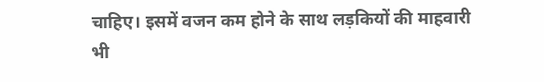चाहिए। इसमें वजन कम होने के साथ लड़कियों की माहवारी भी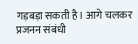गड़बड़ा सकती है। आगे चलकर प्रजनन संबंधी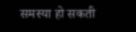समस्या हो सकती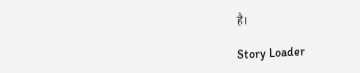है।

Story Loader